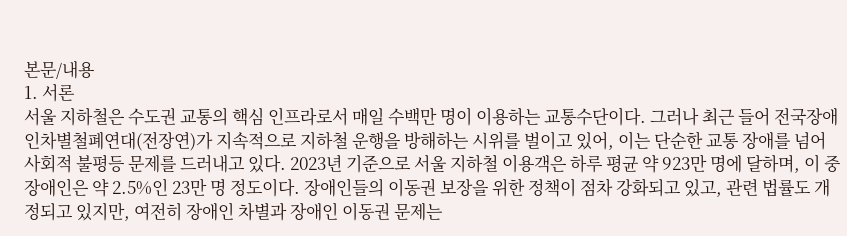본문/내용
1. 서론
서울 지하철은 수도권 교통의 핵심 인프라로서 매일 수백만 명이 이용하는 교통수단이다. 그러나 최근 들어 전국장애인차별철폐연대(전장연)가 지속적으로 지하철 운행을 방해하는 시위를 벌이고 있어, 이는 단순한 교통 장애를 넘어 사회적 불평등 문제를 드러내고 있다. 2023년 기준으로 서울 지하철 이용객은 하루 평균 약 923만 명에 달하며, 이 중 장애인은 약 2.5%인 23만 명 정도이다. 장애인들의 이동권 보장을 위한 정책이 점차 강화되고 있고, 관련 법률도 개정되고 있지만, 여전히 장애인 차별과 장애인 이동권 문제는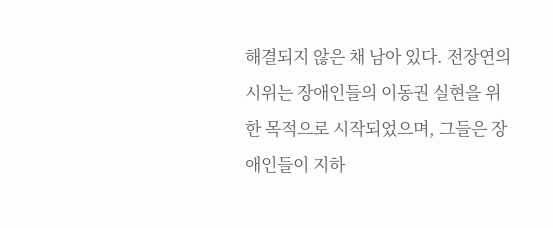해결되지 않은 채 남아 있다. 전장연의 시위는 장애인들의 이동권 실현을 위한 목적으로 시작되었으며, 그들은 장애인들이 지하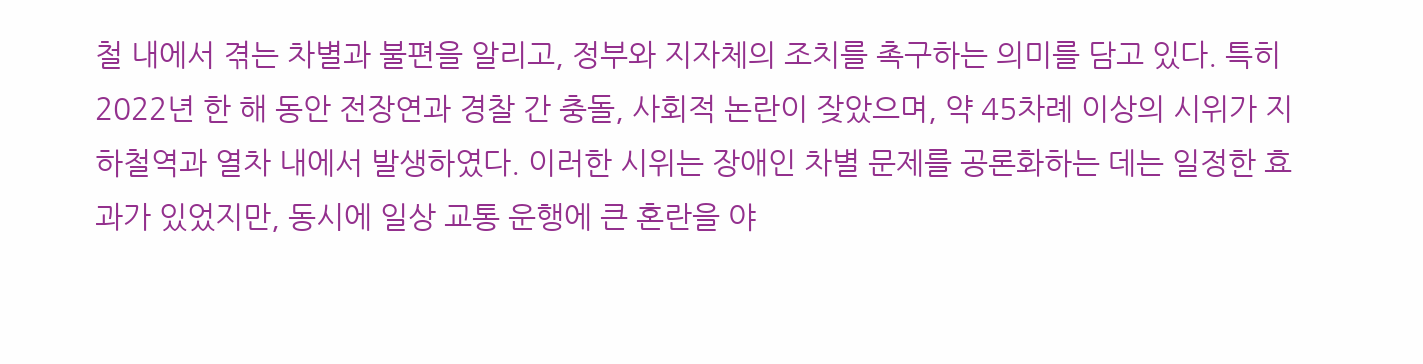철 내에서 겪는 차별과 불편을 알리고, 정부와 지자체의 조치를 촉구하는 의미를 담고 있다. 특히 2022년 한 해 동안 전장연과 경찰 간 충돌, 사회적 논란이 잦았으며, 약 45차례 이상의 시위가 지하철역과 열차 내에서 발생하였다. 이러한 시위는 장애인 차별 문제를 공론화하는 데는 일정한 효과가 있었지만, 동시에 일상 교통 운행에 큰 혼란을 야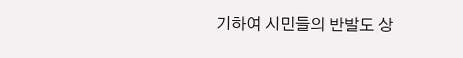기하여 시민들의 반발도 상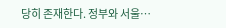당히 존재한다. 정부와 서울…